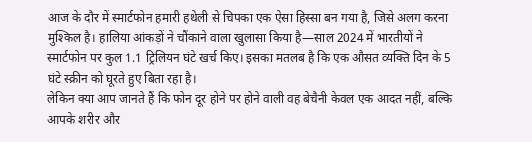आज के दौर में स्मार्टफोन हमारी हथेली से चिपका एक ऐसा हिस्सा बन गया है, जिसे अलग करना मुश्किल है। हालिया आंकड़ों ने चौंकाने वाला खुलासा किया है—साल 2024 में भारतीयों ने स्मार्टफोन पर कुल 1.1 ट्रिलियन घंटे खर्च किए। इसका मतलब है कि एक औसत व्यक्ति दिन के 5 घंटे स्क्रीन को घूरते हुए बिता रहा है।
लेकिन क्या आप जानते हैं कि फोन दूर होने पर होने वाली वह बेचैनी केवल एक आदत नहीं, बल्कि आपके शरीर और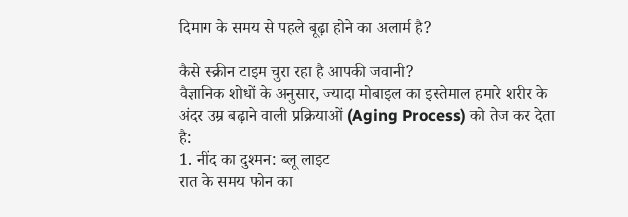दिमाग के समय से पहले बूढ़ा होने का अलार्म है?

कैसे स्क्रीन टाइम चुरा रहा है आपकी जवानी?
वैज्ञानिक शोधों के अनुसार, ज्यादा मोबाइल का इस्तेमाल हमारे शरीर के अंदर उम्र बढ़ाने वाली प्रक्रियाओं (Aging Process) को तेज कर देता है:
1. नींद का दुश्मन: ब्लू लाइट
रात के समय फोन का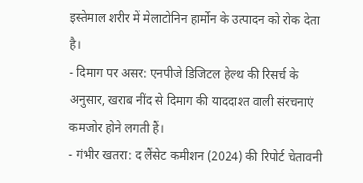इस्तेमाल शरीर में मेलाटोनिन हार्मोन के उत्पादन को रोक देता है।
- दिमाग पर असर: एनपीजे डिजिटल हेल्थ की रिसर्च के अनुसार, खराब नींद से दिमाग की याददाश्त वाली संरचनाएं कमजोर होने लगती हैं।
- गंभीर खतरा: द लैंसेट कमीशन (2024) की रिपोर्ट चेतावनी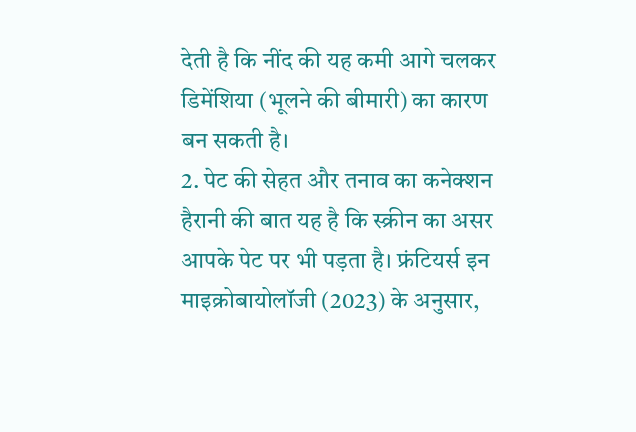देती है कि नींद की यह कमी आगे चलकर डिमेंशिया (भूलने की बीमारी) का कारण बन सकती है।
2. पेट की सेहत और तनाव का कनेक्शन
हैरानी की बात यह है कि स्क्रीन का असर आपके पेट पर भी पड़ता है। फ्रंटियर्स इन माइक्रोबायोलॉजी (2023) के अनुसार,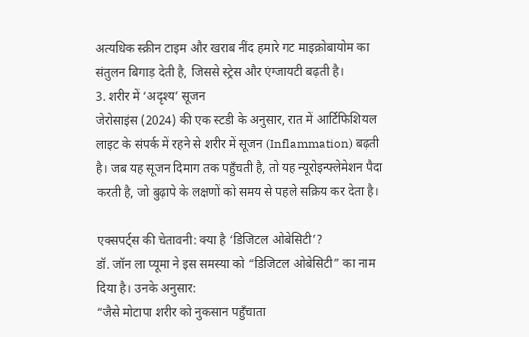अत्यधिक स्क्रीन टाइम और खराब नींद हमारे गट माइक्रोबायोम का संतुलन बिगाड़ देती है, जिससे स्ट्रेस और एंग्जायटी बढ़ती है।
3. शरीर में ‘अदृश्य’ सूजन
जेरोसाइंस (2024) की एक स्टडी के अनुसार, रात में आर्टिफिशियल लाइट के संपर्क में रहने से शरीर में सूजन (Inflammation) बढ़ती है। जब यह सूजन दिमाग तक पहुँचती है, तो यह न्यूरोइन्फ्लेमेशन पैदा करती है, जो बुढ़ापे के लक्षणों को समय से पहले सक्रिय कर देता है।

एक्सपर्ट्स की चेतावनी: क्या है ‘डिजिटल ओबेसिटी’?
डॉ. जॉन ला प्यूमा ने इस समस्या को “डिजिटल ओबेसिटी” का नाम दिया है। उनके अनुसार:
“जैसे मोटापा शरीर को नुकसान पहुँचाता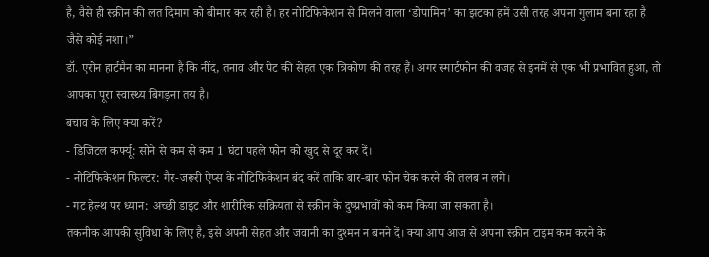है, वैसे ही स्क्रीन की लत दिमाग को बीमार कर रही है। हर नोटिफिकेशन से मिलने वाला ‘डोपामिन’ का झटका हमें उसी तरह अपना गुलाम बना रहा है जैसे कोई नशा।”
डॉ. एरोन हार्टमैन का मानना है कि नींद, तनाव और पेट की सेहत एक त्रिकोण की तरह हैं। अगर स्मार्टफोन की वजह से इनमें से एक भी प्रभावित हुआ, तो आपका पूरा स्वास्थ्य बिगड़ना तय है।
बचाव के लिए क्या करें?
- डिजिटल कर्फ्यू: सोने से कम से कम 1 घंटा पहले फोन को खुद से दूर कर दें।
- नोटिफिकेशन फिल्टर: गैर-जरूरी ऐप्स के नोटिफिकेशन बंद करें ताकि बार-बार फोन चेक करने की तलब न लगे।
- गट हेल्थ पर ध्यान: अच्छी डाइट और शारीरिक सक्रियता से स्क्रीन के दुष्प्रभावों को कम किया जा सकता है।
तकनीक आपकी सुविधा के लिए है, इसे अपनी सेहत और जवानी का दुश्मन न बनने दें। क्या आप आज से अपना स्क्रीन टाइम कम करने के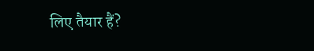लिए तैयार हैं?